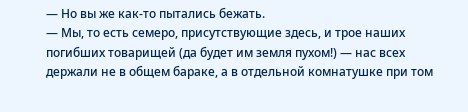— Но вы же как-то пытались бежать.
— Мы, то есть семеро, присутствующие здесь, и трое наших погибших товарищей (да будет им земля пухом!) — нас всех держали не в общем бараке, а в отдельной комнатушке при том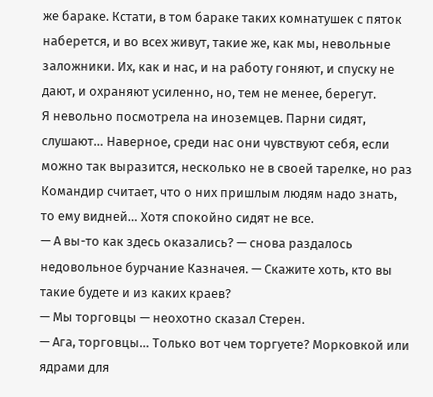же бараке. Кстати, в том бараке таких комнатушек с пяток наберется, и во всех живут, такие же, как мы, невольные заложники. Их, как и нас, и на работу гоняют, и спуску не дают, и охраняют усиленно, но, тем не менее, берегут.
Я невольно посмотрела на иноземцев. Парни сидят, слушают… Наверное, среди нас они чувствуют себя, если можно так выразится, несколько не в своей тарелке, но раз Командир считает, что о них пришлым людям надо знать, то ему видней… Хотя спокойно сидят не все.
— А вы-то как здесь оказались? — снова раздалось недовольное бурчание Казначея. — Скажите хоть, кто вы такие будете и из каких краев?
— Мы торговцы — неохотно сказал Стерен.
— Ага, торговцы… Только вот чем торгуете? Морковкой или ядрами для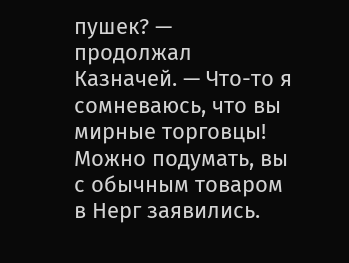пушек? — продолжал Казначей. — Что-то я сомневаюсь, что вы мирные торговцы! Можно подумать, вы с обычным товаром в Нерг заявились.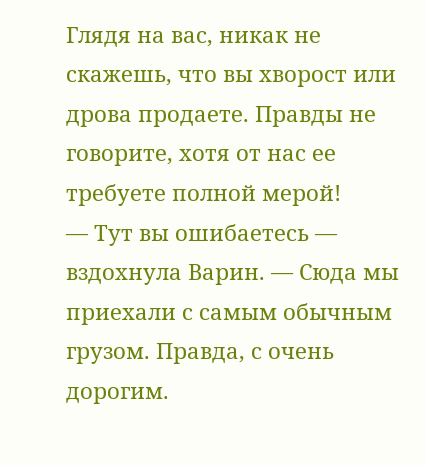Глядя на вас, никак не скажешь, что вы хворост или дрова продаете. Правды не говорите, хотя от нас ее требуете полной мерой!
— Тут вы ошибаетесь — вздохнула Варин. — Сюда мы приехали с самым обычным грузом. Правда, с очень дорогим.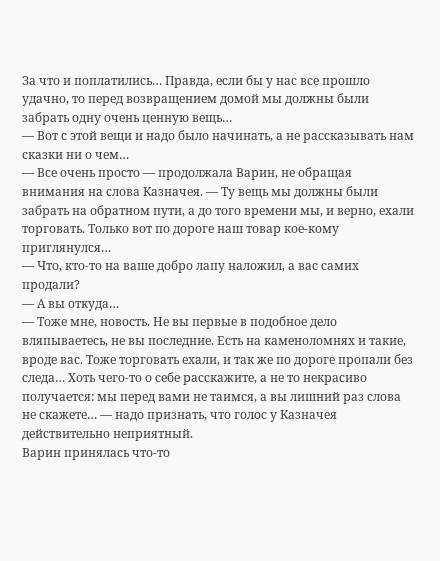За что и поплатились… Правда, если бы у нас все прошло удачно, то перед возвращением домой мы должны были забрать одну очень ценную вещь…
— Вот с этой вещи и надо было начинать, а не рассказывать нам сказки ни о чем…
— Все очень просто — продолжала Варин, не обращая внимания на слова Казначея. — Ту вещь мы должны были забрать на обратном пути, а до того времени мы, и верно, ехали торговать. Только вот по дороге наш товар кое-кому приглянулся…
— Что, кто-то на ваше добро лапу наложил, а вас самих продали?
— А вы откуда…
— Тоже мне, новость. Не вы первые в подобное дело вляпываетесь, не вы последние. Есть на каменоломнях и такие, вроде вас. Тоже торговать ехали, и так же по дороге пропали без следа… Хоть чего-то о себе расскажите, а не то некрасиво получается: мы перед вами не таимся, а вы лишний раз слова не скажете… — надо признать, что голос у Казначея действительно неприятный.
Варин принялась что-то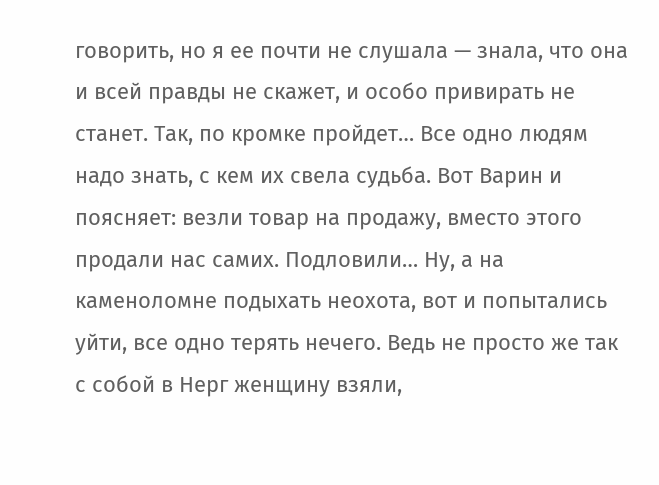говорить, но я ее почти не слушала — знала, что она и всей правды не скажет, и особо привирать не станет. Так, по кромке пройдет… Все одно людям надо знать, с кем их свела судьба. Вот Варин и поясняет: везли товар на продажу, вместо этого продали нас самих. Подловили… Ну, а на каменоломне подыхать неохота, вот и попытались уйти, все одно терять нечего. Ведь не просто же так с собой в Нерг женщину взяли,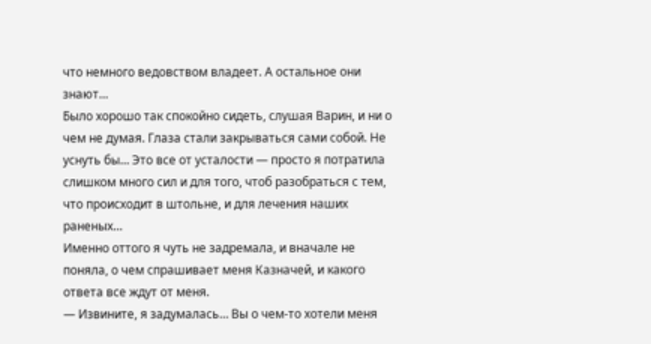что немного ведовством владеет. А остальное они знают…
Было хорошо так спокойно сидеть, слушая Варин, и ни о чем не думая. Глаза стали закрываться сами собой. Не уснуть бы… Это все от усталости — просто я потратила слишком много сил и для того, чтоб разобраться с тем, что происходит в штольне, и для лечения наших раненых…
Именно оттого я чуть не задремала, и вначале не поняла, о чем спрашивает меня Казначей, и какого ответа все ждут от меня.
— Извините, я задумалась… Вы о чем-то хотели меня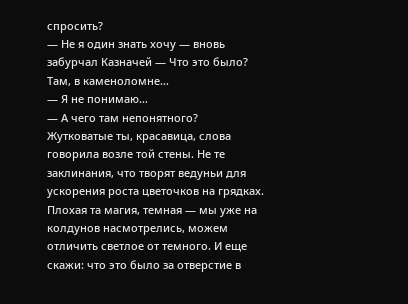спросить?
— Не я один знать хочу — вновь забурчал Казначей — Что это было? Там, в каменоломне…
— Я не понимаю…
— А чего там непонятного? Жутковатые ты, красавица, слова говорила возле той стены. Не те заклинания, что творят ведуньи для ускорения роста цветочков на грядках. Плохая та магия, темная — мы уже на колдунов насмотрелись, можем отличить светлое от темного. И еще скажи: что это было за отверстие в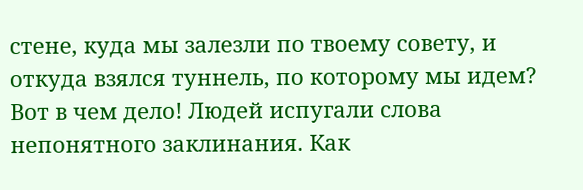стене, куда мы залезли по твоему совету, и откуда взялся туннель, по которому мы идем?
Вот в чем дело! Людей испугали слова непонятного заклинания. Как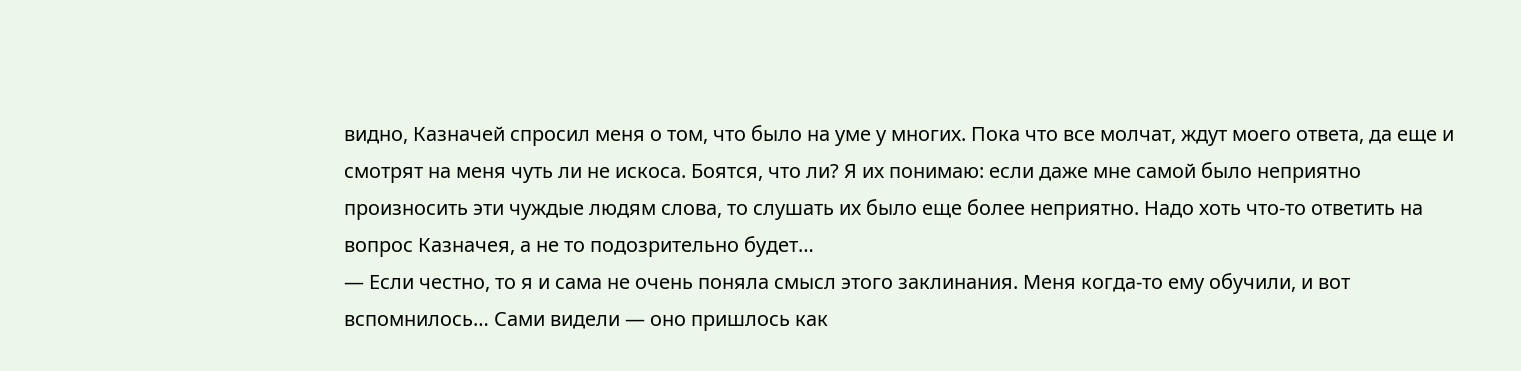видно, Казначей спросил меня о том, что было на уме у многих. Пока что все молчат, ждут моего ответа, да еще и смотрят на меня чуть ли не искоса. Боятся, что ли? Я их понимаю: если даже мне самой было неприятно произносить эти чуждые людям слова, то слушать их было еще более неприятно. Надо хоть что-то ответить на вопрос Казначея, а не то подозрительно будет…
— Если честно, то я и сама не очень поняла смысл этого заклинания. Меня когда-то ему обучили, и вот вспомнилось… Сами видели — оно пришлось как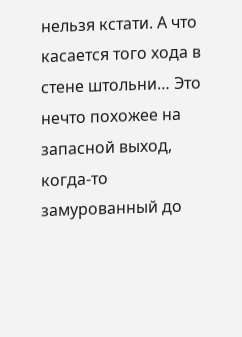нельзя кстати. А что касается того хода в стене штольни… Это нечто похожее на запасной выход, когда-то замурованный до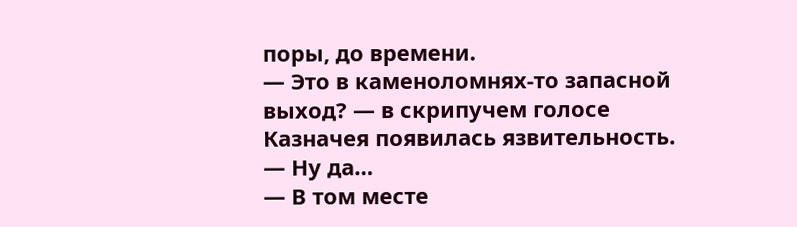поры, до времени.
— Это в каменоломнях-то запасной выход? — в скрипучем голосе Казначея появилась язвительность.
— Ну да…
— В том месте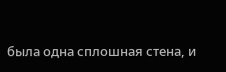была одна сплошная стена, и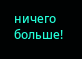ничего больше!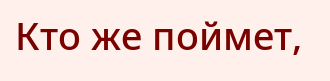Кто же поймет,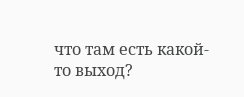что там есть какой-то выход?